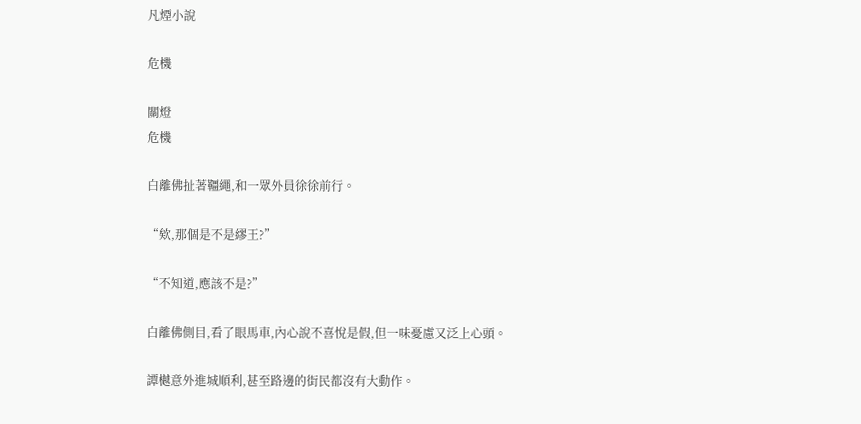凡煙小說

危機

關燈
危機

白離佛扯著韁繩,和一眾外員徐徐前行。

“欸,那個是不是繆王?”

“不知道,應該不是?”

白離佛側目,看了眼馬車,內心說不喜悅是假,但一味憂慮又泛上心頭。

譚樾意外進城順利,甚至路邊的街民都沒有大動作。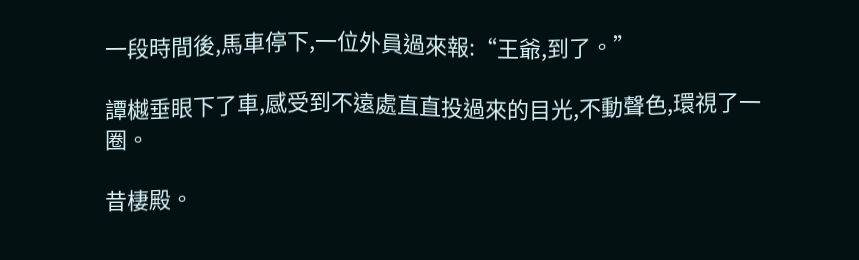一段時間後,馬車停下,一位外員過來報:“王爺,到了。”

譚樾垂眼下了車,感受到不遠處直直投過來的目光,不動聲色,環視了一圈。

昔棲殿。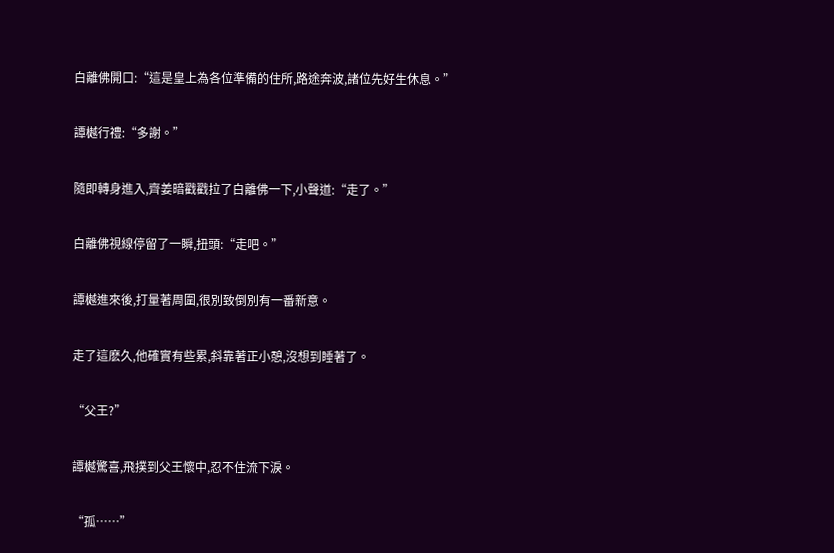白離佛開口:“這是皇上為各位準備的住所,路途奔波,諸位先好生休息。”

譚樾行禮:“多謝。”

隨即轉身進入,齊姜暗戳戳拉了白離佛一下,小聲道:“走了。”

白離佛視線停留了一瞬,扭頭:“走吧。”

譚樾進來後,打量著周圍,很別致倒別有一番新意。

走了這麽久,他確實有些累,斜靠著正小憩,沒想到睡著了。

“父王?”

譚樾驚喜,飛撲到父王懷中,忍不住流下淚。

“孤……”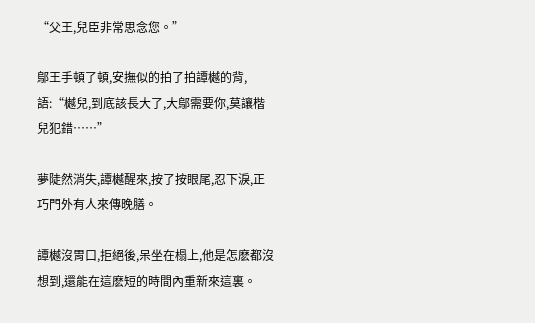“父王,兒臣非常思念您。”

鄔王手頓了頓,安撫似的拍了拍譚樾的背,語:“樾兒,到底該長大了,大鄔需要你,莫讓楷兒犯錯……”

夢陡然消失,譚樾醒來,按了按眼尾,忍下淚,正巧門外有人來傳晚膳。

譚樾沒胃口,拒絕後,呆坐在榻上,他是怎麽都沒想到,還能在這麽短的時間內重新來這裏。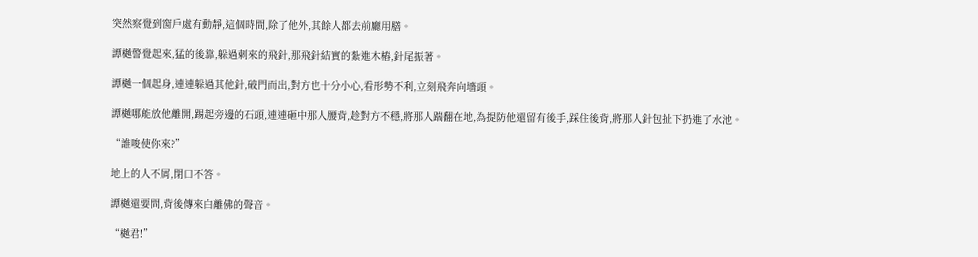突然察覺到窗戶處有動靜,這個時間,除了他外,其餘人都去前廳用膳。

譚樾警覺起來,猛的後靠,躲過刺來的飛針,那飛針結實的紮進木樁,針尾振著。

譚樾一個起身,連連躲過其他針,破門而出,對方也十分小心,看形勢不利,立刻飛奔向墻頭。

譚樾哪能放他離開,踢起旁邊的石頭,連連砸中那人腰背,趁對方不穩,將那人踹翻在地,為提防他還留有後手,踩住後背,將那人針包扯下扔進了水池。

“誰唆使你來?”

地上的人不屑,閉口不答。

譚樾還要問,背後傳來白離佛的聲音。

“樾君!”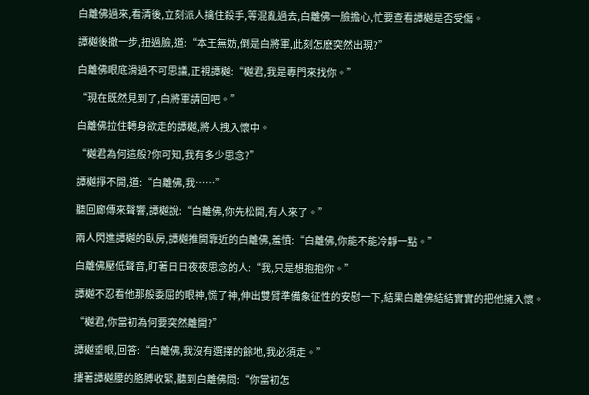白離佛過來,看清後,立刻派人擒住殺手,等混亂過去,白離佛一臉擔心,忙要查看譚樾是否受傷。

譚樾後撤一步,扭過臉,道:“本王無妨,倒是白將軍,此刻怎麽突然出現?”

白離佛眼底滑過不可思議,正視譚樾:“樾君,我是專門來找你。”

“現在既然見到了,白將軍請回吧。”

白離佛拉住轉身欲走的譚樾,將人拽入懷中。

“樾君為何這般?你可知,我有多少思念?”

譚樾掙不開,道:“白離佛,我……”

聽回廊傳來聲響,譚樾說:“白離佛,你先松開,有人來了。”

兩人閃進譚樾的臥房,譚樾推開靠近的白離佛,羞憤:“白離佛,你能不能冷靜一點。”

白離佛壓低聲音,盯著日日夜夜思念的人:“我,只是想抱抱你。”

譚樾不忍看他那般委屈的眼神,慌了神,伸出雙臂準備象征性的安慰一下,結果白離佛結結實實的把他擁入懷。

“樾君,你當初為何要突然離開?”

譚樾垂眼,回答:“白離佛,我沒有選擇的餘地,我必須走。”

摟著譚樾腰的胳膊收緊,聽到白離佛問:“你當初怎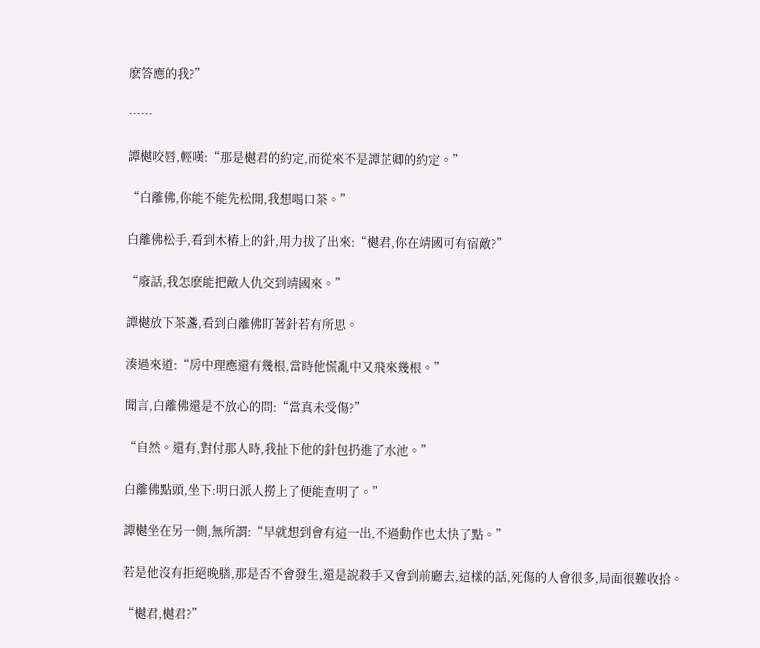麽答應的我?”

……

譚樾咬唇,輕嘆:“那是樾君的約定,而從來不是譚芷卿的約定。”

“白離佛,你能不能先松開,我想喝口茶。”

白離佛松手,看到木樁上的針,用力拔了出來:“樾君,你在靖國可有宿敵?”

“廢話,我怎麽能把敵人仇交到靖國來。”

譚樾放下茶盞,看到白離佛盯著針若有所思。

湊過來道:“房中理應還有幾根,當時他慌亂中又飛來幾根。”

聞言,白離佛還是不放心的問:“當真未受傷?”

“自然。還有,對付那人時,我扯下他的針包扔進了水池。”

白離佛點頭,坐下:明日派人撈上了便能查明了。”

譚樾坐在另一側,無所謂:“早就想到會有這一出,不過動作也太快了點。”

若是他沒有拒絕晚膳,那是否不會發生,還是說殺手又會到前廳去,這樣的話,死傷的人會很多,局面很難收拾。

“樾君,樾君?”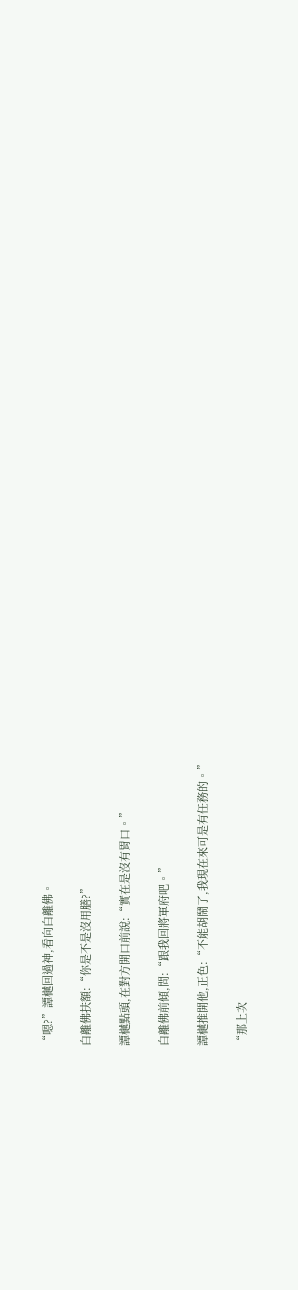“嗯?”譚樾回過神,看向白離佛。

白離佛扶額:“你是不是沒用膳?”

譚樾點頭,在對方開口前說:“實在是沒有胃口。”

白離佛前傾,問:“跟我回將軍府吧。”

譚樾推開他,正色:“不能胡鬧了,我現在來可是有任務的。”

“那上次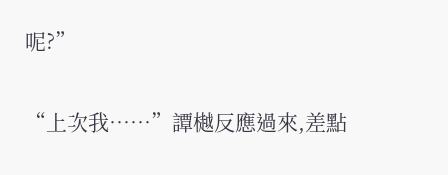呢?”

“上次我……”譚樾反應過來,差點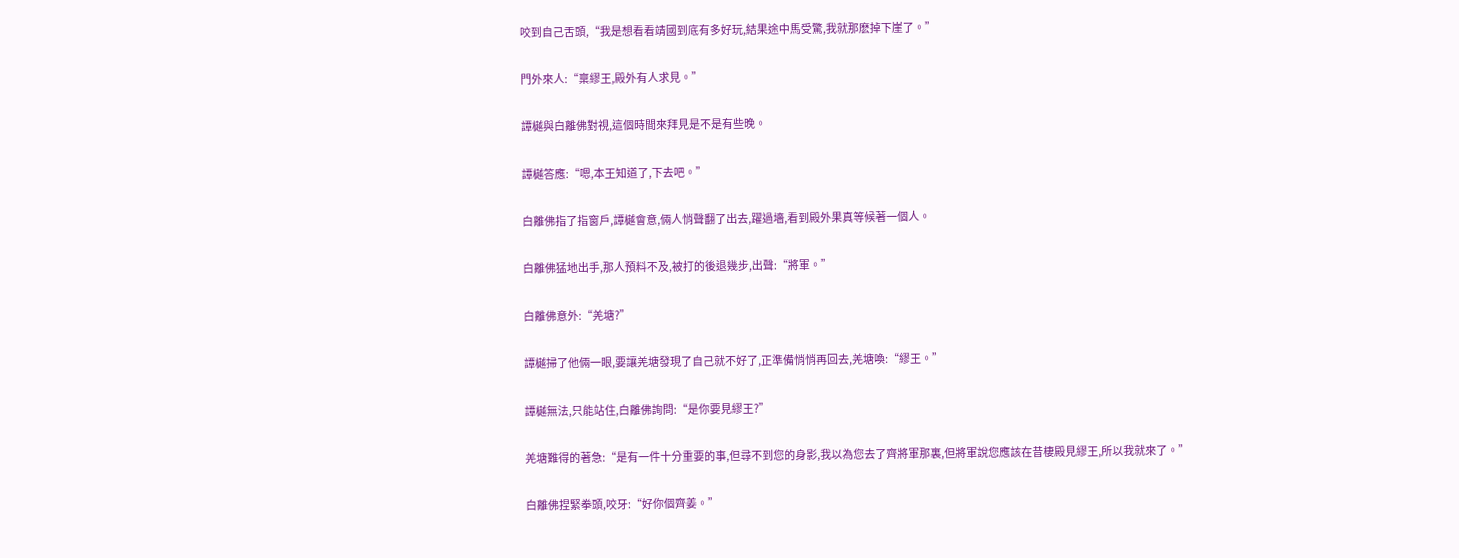咬到自己舌頭,“我是想看看靖國到底有多好玩,結果途中馬受驚,我就那麽掉下崖了。”

門外來人:“稟繆王,殿外有人求見。”

譚樾與白離佛對視,這個時間來拜見是不是有些晚。

譚樾答應:“嗯,本王知道了,下去吧。”

白離佛指了指窗戶,譚樾會意,倆人悄聲翻了出去,躍過墻,看到殿外果真等候著一個人。

白離佛猛地出手,那人預料不及,被打的後退幾步,出聲:“將軍。”

白離佛意外:“羌塘?”

譚樾掃了他倆一眼,要讓羌塘發現了自己就不好了,正準備悄悄再回去,羌塘喚:“繆王。”

譚樾無法,只能站住,白離佛詢問:“是你要見繆王?”

羌塘難得的著急:“是有一件十分重要的事,但尋不到您的身影,我以為您去了齊將軍那裏,但將軍說您應該在昔棲殿見繆王,所以我就來了。”

白離佛捏緊拳頭,咬牙:“好你個齊姜。”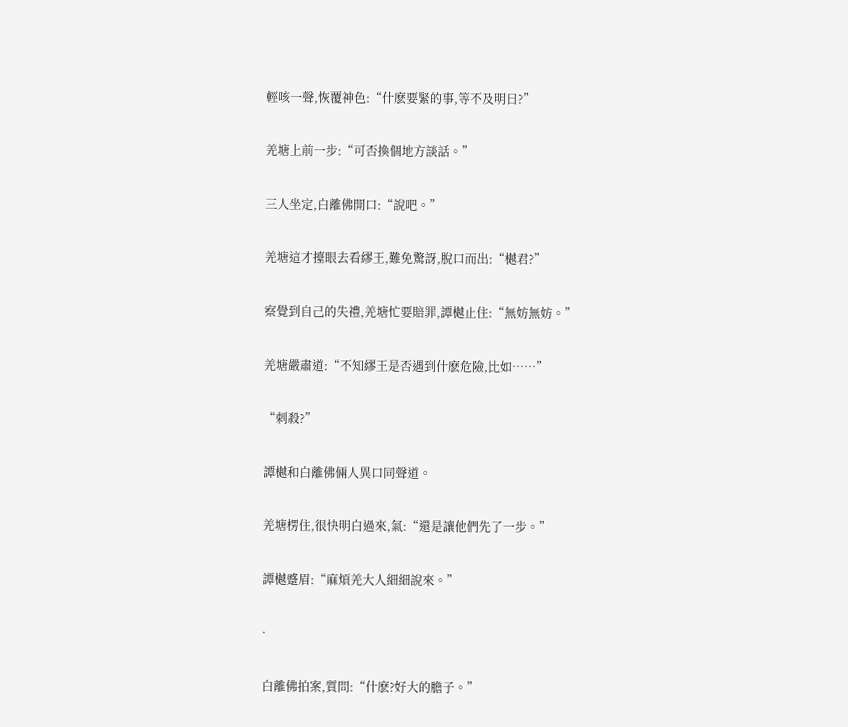輕咳一聲,恢覆神色:“什麽要緊的事,等不及明日?”

羌塘上前一步:“可否換個地方談話。”

三人坐定,白離佛開口:“說吧。”

羌塘這才擡眼去看繆王,難免驚訝,脫口而出:“樾君?”

察覺到自己的失禮,羌塘忙要賠罪,譚樾止住:“無妨無妨。”

羌塘嚴肅道:“不知繆王是否遇到什麽危險,比如……”

“刺殺?”

譚樾和白離佛倆人異口同聲道。

羌塘楞住,很快明白過來,氣:“還是讓他們先了一步。”

譚樾蹙眉:“麻煩羌大人細細說來。”

·

白離佛拍案,質問:“什麽?好大的膽子。”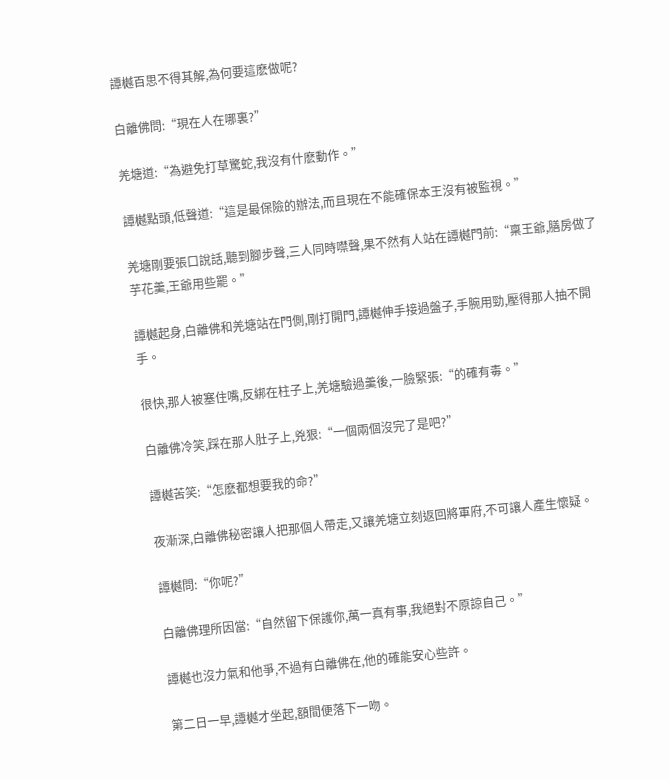譚樾百思不得其解,為何要這麽做呢?

白離佛問:“現在人在哪裏?”

羌塘道:“為避免打草驚蛇,我沒有什麽動作。”

譚樾點頭,低聲道:“這是最保險的辦法,而且現在不能確保本王沒有被監視。”

羌塘剛要張口說話,聽到腳步聲,三人同時噤聲,果不然有人站在譚樾門前:“稟王爺,膳房做了芋花羹,王爺用些罷。”

譚樾起身,白離佛和羌塘站在門側,剛打開門,譚樾伸手接過盤子,手腕用勁,壓得那人抽不開手。

很快,那人被塞住嘴,反綁在柱子上,羌塘驗過羹後,一臉緊張:“的確有毒。”

白離佛冷笑,踩在那人肚子上,兇狠:“一個兩個沒完了是吧?”

譚樾苦笑:“怎麽都想要我的命?”

夜漸深,白離佛秘密讓人把那個人帶走,又讓羌塘立刻返回將軍府,不可讓人產生懷疑。

譚樾問:“你呢?”

白離佛理所因當:“自然留下保護你,萬一真有事,我絕對不原諒自己。”

譚樾也沒力氣和他爭,不過有白離佛在,他的確能安心些許。

第二日一早,譚樾才坐起,額間便落下一吻。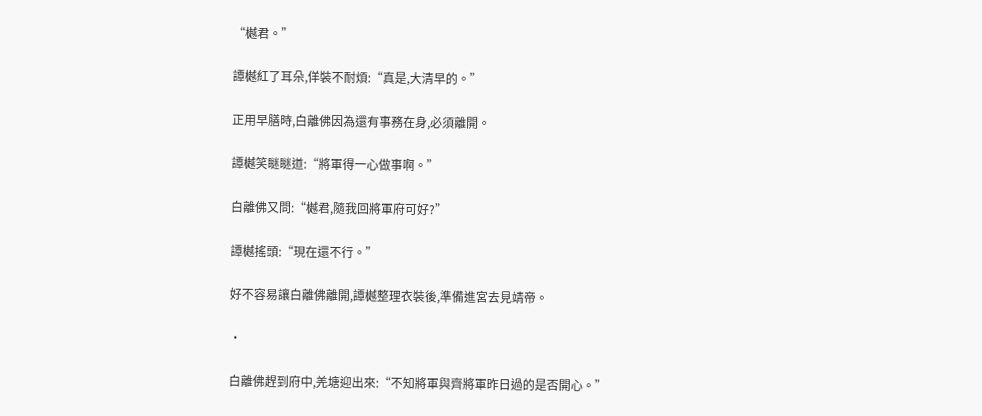“樾君。”

譚樾紅了耳朵,佯裝不耐煩:“真是,大清早的。”

正用早膳時,白離佛因為還有事務在身,必須離開。

譚樾笑瞇瞇道:“將軍得一心做事啊。”

白離佛又問:“樾君,隨我回將軍府可好?”

譚樾搖頭:“現在還不行。”

好不容易讓白離佛離開,譚樾整理衣裝後,準備進宮去見靖帝。

·

白離佛趕到府中,羌塘迎出來:“不知將軍與齊將軍昨日過的是否開心。”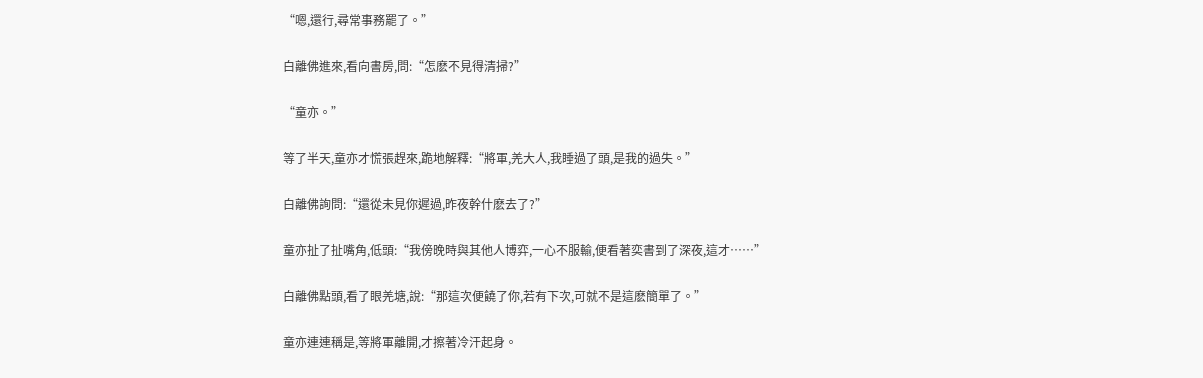“嗯,還行,尋常事務罷了。”

白離佛進來,看向書房,問:“怎麽不見得清掃?”

“童亦。”

等了半天,童亦才慌張趕來,跪地解釋:“將軍,羌大人,我睡過了頭,是我的過失。”

白離佛詢問:“還從未見你遲過,昨夜幹什麽去了?”

童亦扯了扯嘴角,低頭:“我傍晚時與其他人博弈,一心不服輸,便看著奕書到了深夜,這才……”

白離佛點頭,看了眼羌塘,說:“那這次便饒了你,若有下次,可就不是這麽簡單了。”

童亦連連稱是,等將軍離開,才擦著冷汗起身。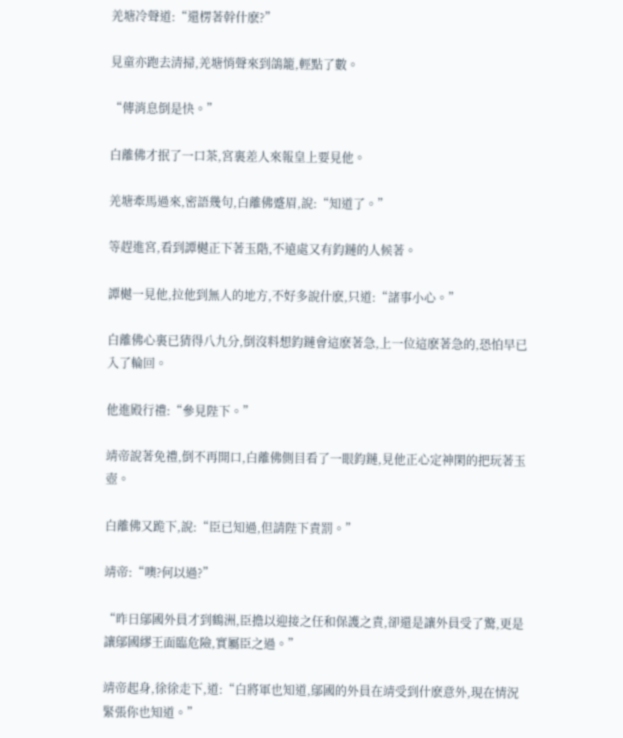羌塘冷聲道:“還楞著幹什麽?”

見童亦跑去清掃,羌塘悄聲來到鴿籠,輕點了數。

“傳消息倒是快。”

白離佛才抿了一口茶,宮裏差人來報皇上要見他。

羌塘牽馬過來,密語幾句,白離佛蹙眉,說:“知道了。”

等趕進宮,看到譚樾正下著玉階,不遠處又有鈞鏈的人候著。

譚樾一見他,拉他到無人的地方,不好多說什麽,只道:“諸事小心。”

白離佛心裏已猜得八九分,倒沒料想鈞鏈會這麽著急,上一位這麽著急的,恐怕早已入了輪回。

他進殿行禮:“參見陛下。”

靖帝說著免禮,倒不再開口,白離佛側目看了一眼鈞鏈,見他正心定神閑的把玩著玉壺。

白離佛又跪下,說:“臣已知過,但請陛下責罰。”

靖帝:“噢?何以過?”

“昨日鄔國外員才到鶴洲,臣擔以迎接之任和保護之責,卻還是讓外員受了驚,更是讓鄔國繆王面臨危險,實屬臣之過。”

靖帝起身,徐徐走下,道:“白將軍也知道,鄔國的外員在靖受到什麽意外,現在情況緊張你也知道。”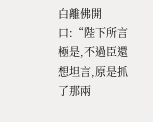白離佛開口:“陛下所言極是,不過臣還想坦言,原是抓了那兩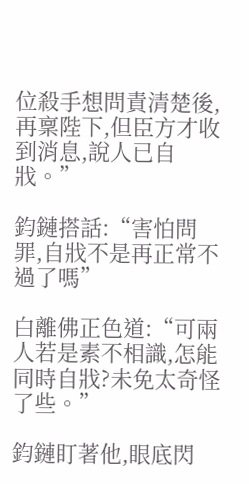位殺手想問責清楚後,再稟陛下,但臣方才收到消息,說人已自戕。”

鈞鏈搭話:“害怕問罪,自戕不是再正常不過了嗎”

白離佛正色道:“可兩人若是素不相識,怎能同時自戕?未免太奇怪了些。”

鈞鏈盯著他,眼底閃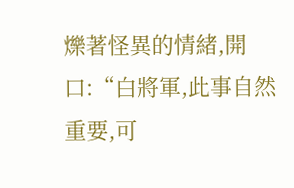爍著怪異的情緒,開口:“白將軍,此事自然重要,可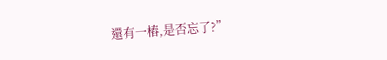還有一樁,是否忘了?”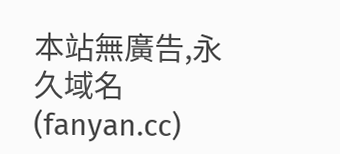本站無廣告,永久域名(fanyan.cc)